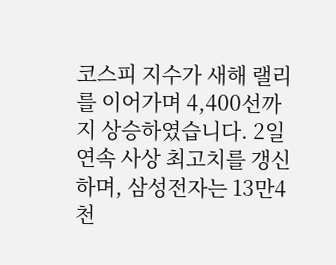코스피 지수가 새해 랠리를 이어가며 4,400선까지 상승하였습니다. 2일 연속 사상 최고치를 갱신하며, 삼성전자는 13만4천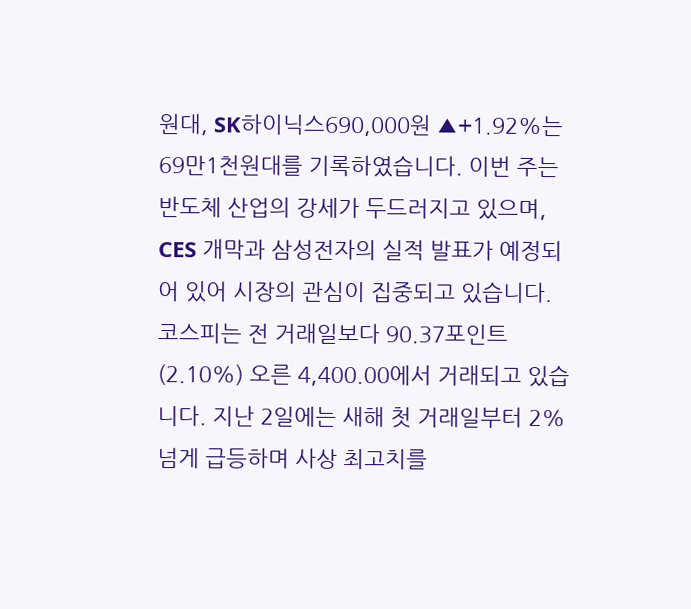원대, SK하이닉스690,000원 ▲+1.92%는 69만1천원대를 기록하였습니다. 이번 주는 반도체 산업의 강세가 두드러지고 있으며, CES 개막과 삼성전자의 실적 발표가 예정되어 있어 시장의 관심이 집중되고 있습니다.
코스피는 전 거래일보다 90.37포인트(2.10%) 오른 4,400.00에서 거래되고 있습니다. 지난 2일에는 새해 첫 거래일부터 2% 넘게 급등하며 사상 최고치를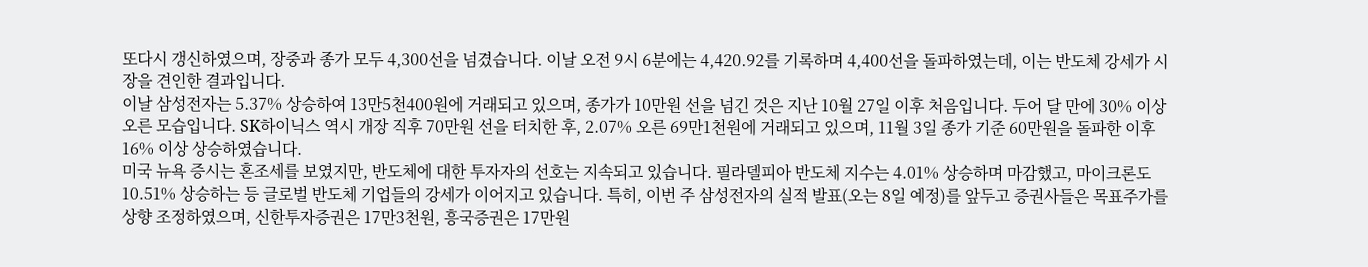또다시 갱신하였으며, 장중과 종가 모두 4,300선을 넘겼습니다. 이날 오전 9시 6분에는 4,420.92를 기록하며 4,400선을 돌파하였는데, 이는 반도체 강세가 시장을 견인한 결과입니다.
이날 삼성전자는 5.37% 상승하여 13만5천400원에 거래되고 있으며, 종가가 10만원 선을 넘긴 것은 지난 10월 27일 이후 처음입니다. 두어 달 만에 30% 이상 오른 모습입니다. SK하이닉스 역시 개장 직후 70만원 선을 터치한 후, 2.07% 오른 69만1천원에 거래되고 있으며, 11월 3일 종가 기준 60만원을 돌파한 이후 16% 이상 상승하였습니다.
미국 뉴욕 증시는 혼조세를 보였지만, 반도체에 대한 투자자의 선호는 지속되고 있습니다. 필라델피아 반도체 지수는 4.01% 상승하며 마감했고, 마이크론도 10.51% 상승하는 등 글로벌 반도체 기업들의 강세가 이어지고 있습니다. 특히, 이번 주 삼성전자의 실적 발표(오는 8일 예정)를 앞두고 증권사들은 목표주가를 상향 조정하였으며, 신한투자증권은 17만3천원, 흥국증권은 17만원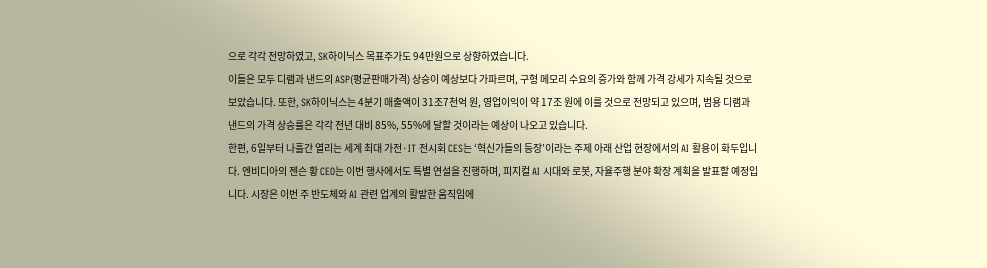으로 각각 전망하였고, SK하이닉스 목표주가도 94만원으로 상향하였습니다.
이들은 모두 디램과 낸드의 ASP(평균판매가격) 상승이 예상보다 가파르며, 구형 메모리 수요의 증가와 함께 가격 강세가 지속될 것으로 보았습니다. 또한, SK하이닉스는 4분기 매출액이 31조7천억 원, 영업이익이 약 17조 원에 이를 것으로 전망되고 있으며, 범용 디램과 낸드의 가격 상승률은 각각 전년 대비 85%, 55%에 달할 것이라는 예상이 나오고 있습니다.
한편, 6일부터 나흘간 열리는 세계 최대 가전·IT 전시회 CES는 ‘혁신가들의 등장’이라는 주제 아래 산업 현장에서의 AI 활용이 화두입니다. 엔비디아의 젠슨 황 CEO는 이번 행사에서도 특별 연설을 진행하며, 피지컬 AI 시대와 로봇, 자율주행 분야 확장 계획을 발표할 예정입니다. 시장은 이번 주 반도체와 AI 관련 업계의 활발한 움직임에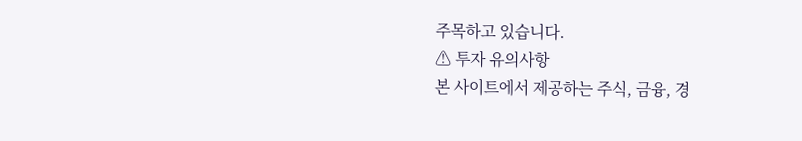주목하고 있습니다.
⚠ 투자 유의사항
본 사이트에서 제공하는 주식, 금융, 경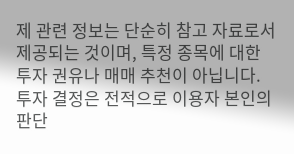제 관련 정보는 단순히 참고 자료로서 제공되는 것이며, 특정 종목에 대한 투자 권유나 매매 추천이 아닙니다. 투자 결정은 전적으로 이용자 본인의 판단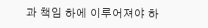과 책임 하에 이루어져야 하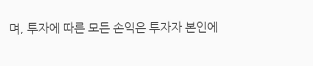며, 투자에 따른 모든 손익은 투자자 본인에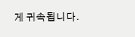게 귀속됩니다.